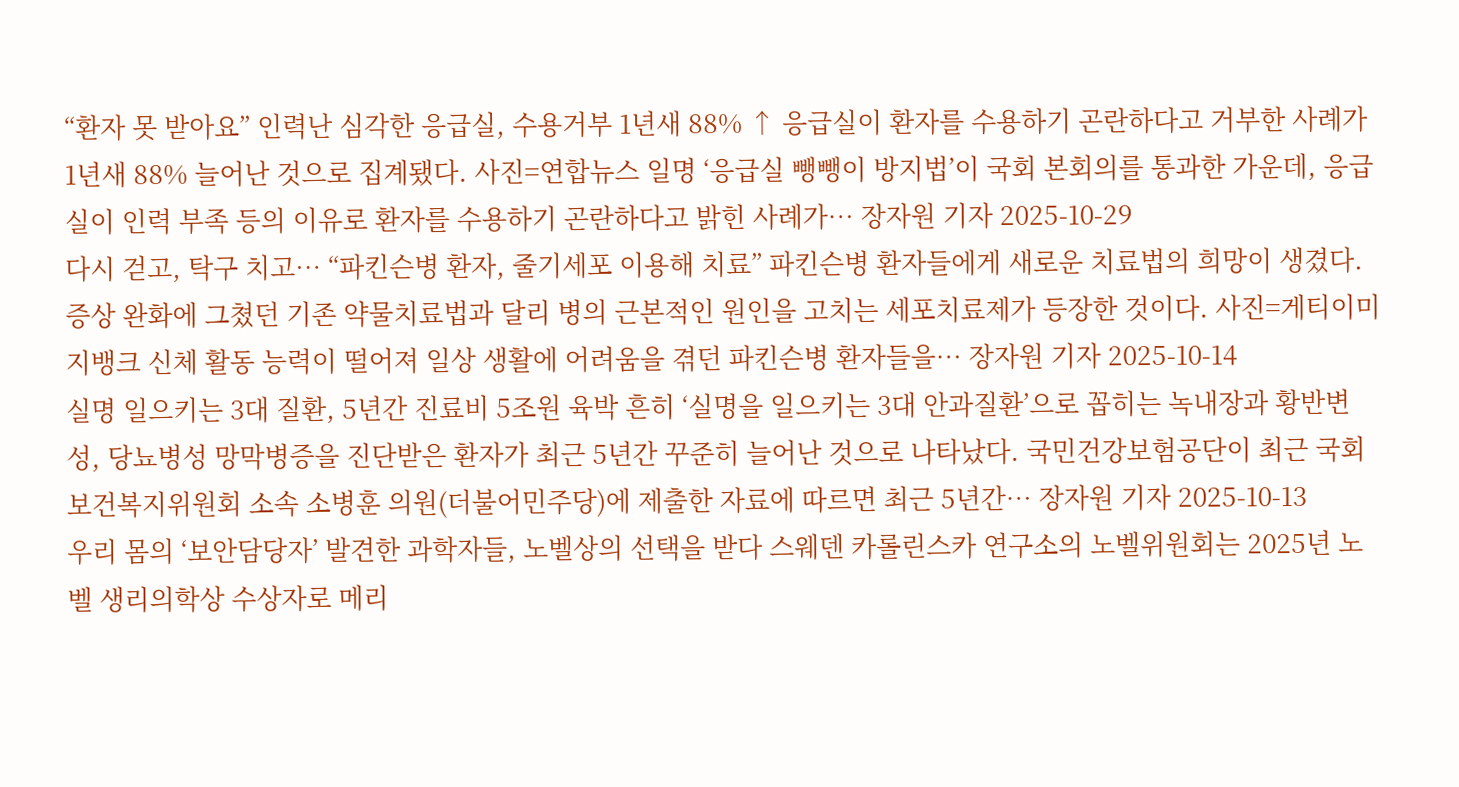“환자 못 받아요” 인력난 심각한 응급실, 수용거부 1년새 88% ↑ 응급실이 환자를 수용하기 곤란하다고 거부한 사례가 1년새 88% 늘어난 것으로 집계됐다. 사진=연합뉴스 일명 ‘응급실 뺑뺑이 방지법’이 국회 본회의를 통과한 가운데, 응급실이 인력 부족 등의 이유로 환자를 수용하기 곤란하다고 밝힌 사례가… 장자원 기자 2025-10-29
다시 걷고, 탁구 치고… “파킨슨병 환자, 줄기세포 이용해 치료” 파킨슨병 환자들에게 새로운 치료법의 희망이 생겼다. 증상 완화에 그쳤던 기존 약물치료법과 달리 병의 근본적인 원인을 고치는 세포치료제가 등장한 것이다. 사진=게티이미지뱅크 신체 활동 능력이 떨어져 일상 생활에 어려움을 겪던 파킨슨병 환자들을… 장자원 기자 2025-10-14
실명 일으키는 3대 질환, 5년간 진료비 5조원 육박 흔히 ‘실명을 일으키는 3대 안과질환’으로 꼽히는 녹내장과 황반변성, 당뇨병성 망막병증을 진단받은 환자가 최근 5년간 꾸준히 늘어난 것으로 나타났다. 국민건강보험공단이 최근 국회 보건복지위원회 소속 소병훈 의원(더불어민주당)에 제출한 자료에 따르면 최근 5년간… 장자원 기자 2025-10-13
우리 몸의 ‘보안담당자’ 발견한 과학자들, 노벨상의 선택을 받다 스웨덴 카롤린스카 연구소의 노벨위원회는 2025년 노벨 생리의학상 수상자로 메리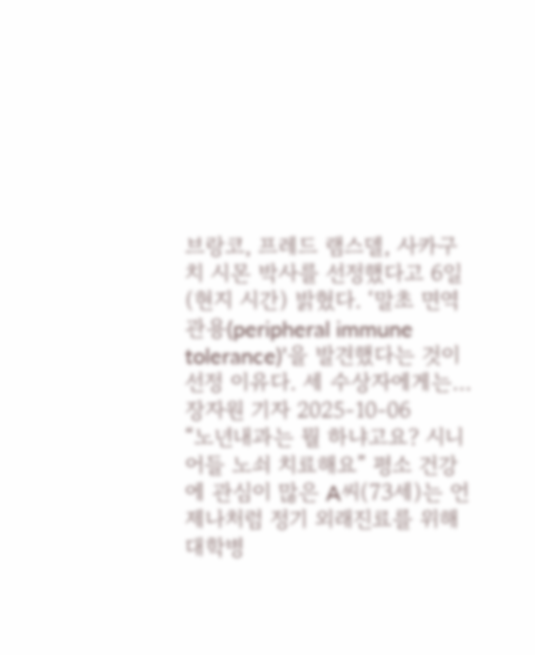브랑코, 프레드 램스델, 사카구치 시몬 박사를 선정했다고 6일(현지 시간) 밝혔다. ‘말초 면역 관용(peripheral immune tolerance)’을 발견했다는 것이 선정 이유다. 세 수상자에게는… 장자원 기자 2025-10-06
“노년내과는 뭘 하냐고요? 시니어들 노쇠 치료해요” 평소 건강에 관심이 많은 A씨(73세)는 언제나처럼 정기 외래진료를 위해 대학병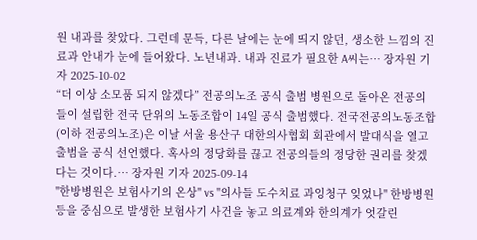원 내과를 찾았다. 그런데 문득, 다른 날에는 눈에 띄지 않던, 생소한 느낌의 진료과 안내가 눈에 들어왔다. 노년내과. 내과 진료가 필요한 A씨는… 장자원 기자 2025-10-02
“더 이상 소모품 되지 않겠다” 전공의노조 공식 출범 병원으로 돌아온 전공의들이 설립한 전국 단위의 노동조합이 14일 공식 출범했다. 전국전공의노동조합(이하 전공의노조)은 이날 서울 용산구 대한의사협회 회관에서 발대식을 열고 출범을 공식 선언했다. 혹사의 정당화를 끊고 전공의들의 정당한 권리를 찾겠다는 것이다.… 장자원 기자 2025-09-14
"한방병원은 보험사기의 온상" vs "의사들 도수치료 과잉청구 잊었나" 한방병원 등을 중심으로 발생한 보험사기 사건을 놓고 의료계와 한의계가 엇갈린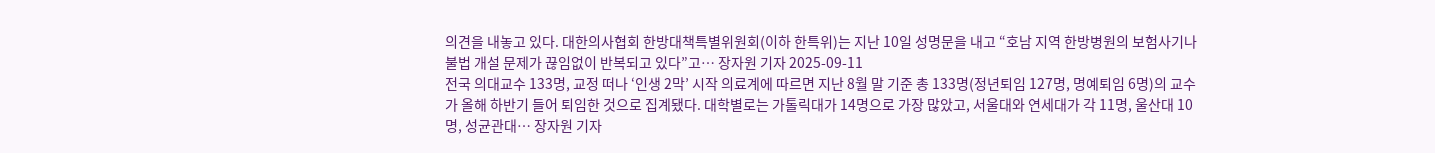의견을 내놓고 있다. 대한의사협회 한방대책특별위원회(이하 한특위)는 지난 10일 성명문을 내고 “호남 지역 한방병원의 보험사기나 불법 개설 문제가 끊임없이 반복되고 있다”고… 장자원 기자 2025-09-11
전국 의대교수 133명, 교정 떠나 ‘인생 2막’ 시작 의료계에 따르면 지난 8월 말 기준 총 133명(정년퇴임 127명, 명예퇴임 6명)의 교수가 올해 하반기 들어 퇴임한 것으로 집계됐다. 대학별로는 가톨릭대가 14명으로 가장 많았고, 서울대와 연세대가 각 11명, 울산대 10명, 성균관대… 장자원 기자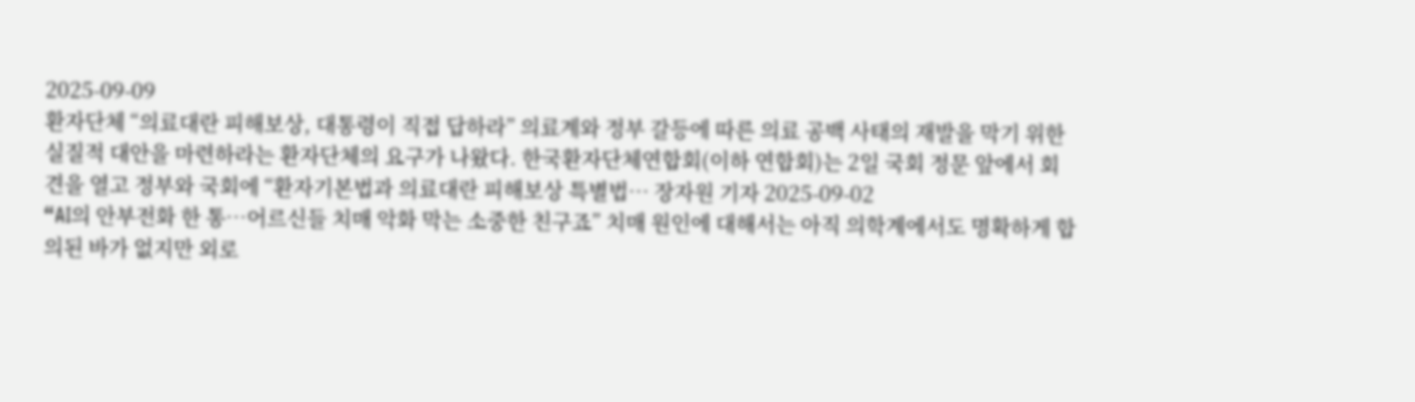2025-09-09
환자단체 “의료대란 피해보상, 대통령이 직접 답하라” 의료계와 정부 갈등에 따른 의료 공백 사태의 재발을 막기 위한 실질적 대안을 마련하라는 환자단체의 요구가 나왔다. 한국환자단체연합회(이하 연합회)는 2일 국회 정문 앞에서 회견을 열고 정부와 국회에 “환자기본법과 의료대란 피해보상 특별법… 장자원 기자 2025-09-02
“AI의 안부전화 한 통…어르신들 치매 악화 막는 소중한 친구죠” 치매 원인에 대해서는 아직 의학계에서도 명확하게 합의된 바가 없지만 외로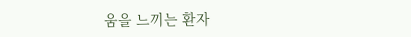움을 느끼는 환자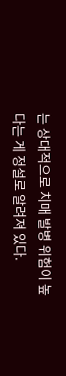는 상대적으로 치매 발병 위험이 높다는 게 정설로 알려져 있다.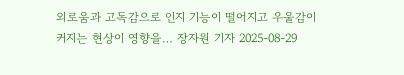외로움과 고독감으로 인지 기능이 떨어지고 우울감이 커지는 현상이 영향을… 장자원 기자 2025-08-29